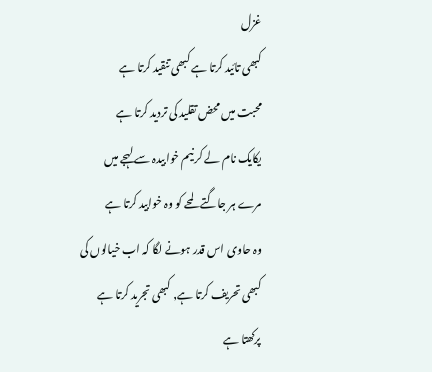غزل
کبھی تائید کرتا ہے کبھی تنقید کرتا ہے
محبت میں محض تقلید کی تردید کرتا ہے
یکایک نام لے کر نیم خوابیدہ سے لہجے میں
مرے ہر جاگتے لمحے کو وہ خوابید کرتا ہے
وہ حاوی اس قدر ہونے لگا کہ اب خیالوں کی
کبھی تحریف کرتا ہے, کبھی تجرید کرتا ہے
پرکھتا ہے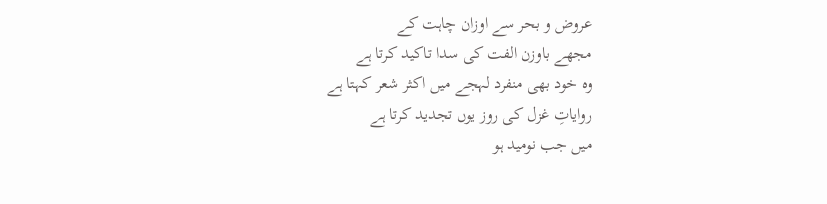عروض و بحر سے اوزان چاہت کے
مجھے باوزن الفت کی سدا تاکید کرتا ہے
وہ خود بھی منفرد لہجے میں اکثر شعر کہتا ہے
روایاتِ غزل کی روز یوں تجدید کرتا ہے
میں جب نومید ہو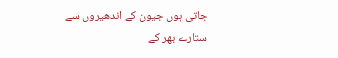جاتی ہوں جیون کے اندھیروں سے
ستارے بھر کے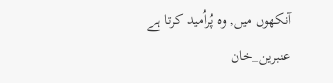آنکھوں میں, وہ پُراُمید کرتا ہے
عنبرین_خان